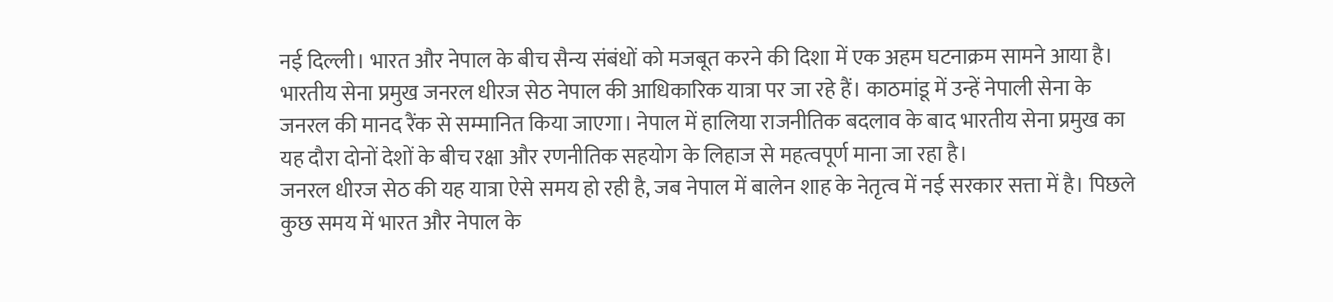नई दिल्ली। भारत और नेपाल के बीच सैन्य संबंधों को मजबूत करने की दिशा में एक अहम घटनाक्रम सामने आया है। भारतीय सेना प्रमुख जनरल धीरज सेठ नेपाल की आधिकारिक यात्रा पर जा रहे हैं। काठमांडू में उन्हें नेपाली सेना के जनरल की मानद रैंक से सम्मानित किया जाएगा। नेपाल में हालिया राजनीतिक बदलाव के बाद भारतीय सेना प्रमुख का यह दौरा दोनों देशों के बीच रक्षा और रणनीतिक सहयोग के लिहाज से महत्वपूर्ण माना जा रहा है।
जनरल धीरज सेठ की यह यात्रा ऐसे समय हो रही है, जब नेपाल में बालेन शाह के नेतृत्व में नई सरकार सत्ता में है। पिछले कुछ समय में भारत और नेपाल के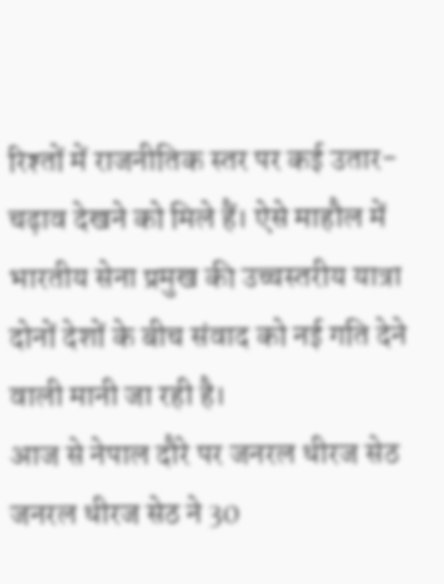रिश्तों में राजनीतिक स्तर पर कई उतार-चढ़ाव देखने को मिले हैं। ऐसे माहौल में भारतीय सेना प्रमुख की उच्चस्तरीय यात्रा दोनों देशों के बीच संवाद को नई गति देने वाली मानी जा रही है।
आज से नेपाल दौरे पर जनरल धीरज सेठ
जनरल धीरज सेठ ने 30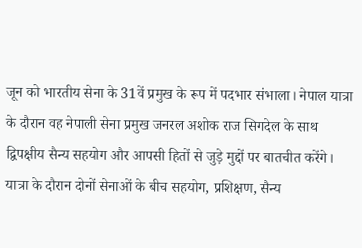जून को भारतीय सेना के 31वें प्रमुख के रूप में पदभार संभाला। नेपाल यात्रा के दौरान वह नेपाली सेना प्रमुख जनरल अशोक राज सिगदेल के साथ द्विपक्षीय सैन्य सहयोग और आपसी हितों से जुड़े मुद्दों पर बातचीत करेंगे।
यात्रा के दौरान दोनों सेनाओं के बीच सहयोग, प्रशिक्षण, सैन्य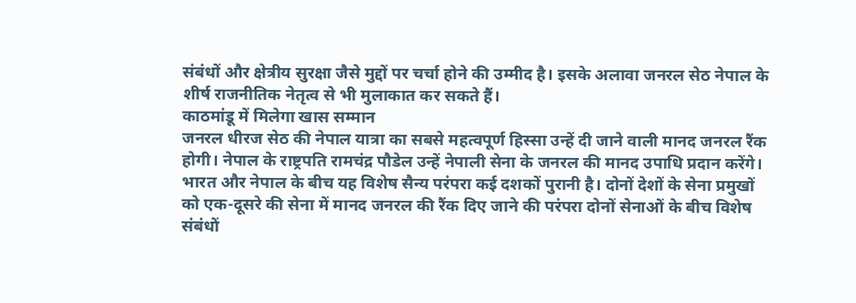संबंधों और क्षेत्रीय सुरक्षा जैसे मुद्दों पर चर्चा होने की उम्मीद है। इसके अलावा जनरल सेठ नेपाल के शीर्ष राजनीतिक नेतृत्व से भी मुलाकात कर सकते हैं।
काठमांडू में मिलेगा खास सम्मान
जनरल धीरज सेठ की नेपाल यात्रा का सबसे महत्वपूर्ण हिस्सा उन्हें दी जाने वाली मानद जनरल रैंक होगी। नेपाल के राष्ट्रपति रामचंद्र पौडेल उन्हें नेपाली सेना के जनरल की मानद उपाधि प्रदान करेंगे।
भारत और नेपाल के बीच यह विशेष सैन्य परंपरा कई दशकों पुरानी है। दोनों देशों के सेना प्रमुखों को एक-दूसरे की सेना में मानद जनरल की रैंक दिए जाने की परंपरा दोनों सेनाओं के बीच विशेष संबंधों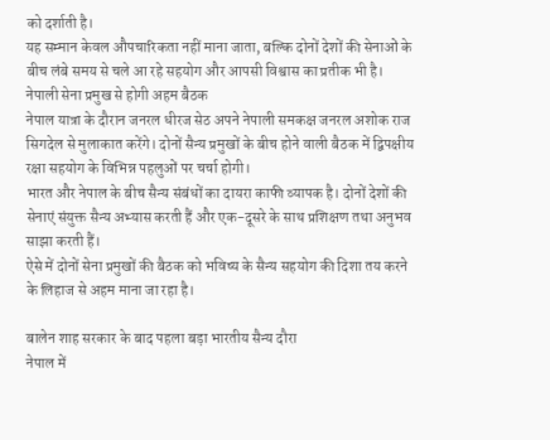को दर्शाती है।
यह सम्मान केवल औपचारिकता नहीं माना जाता, बल्कि दोनों देशों की सेनाओं के बीच लंबे समय से चले आ रहे सहयोग और आपसी विश्वास का प्रतीक भी है।
नेपाली सेना प्रमुख से होगी अहम बैठक
नेपाल यात्रा के दौरान जनरल धीरज सेठ अपने नेपाली समकक्ष जनरल अशोक राज सिगदेल से मुलाकात करेंगे। दोनों सैन्य प्रमुखों के बीच होने वाली बैठक में द्विपक्षीय रक्षा सहयोग के विभिन्न पहलुओं पर चर्चा होगी।
भारत और नेपाल के बीच सैन्य संबंधों का दायरा काफी व्यापक है। दोनों देशों की सेनाएं संयुक्त सैन्य अभ्यास करती हैं और एक-दूसरे के साथ प्रशिक्षण तथा अनुभव साझा करती हैं।
ऐसे में दोनों सेना प्रमुखों की बैठक को भविष्य के सैन्य सहयोग की दिशा तय करने के लिहाज से अहम माना जा रहा है।

बालेन शाह सरकार के बाद पहला बड़ा भारतीय सैन्य दौरा
नेपाल में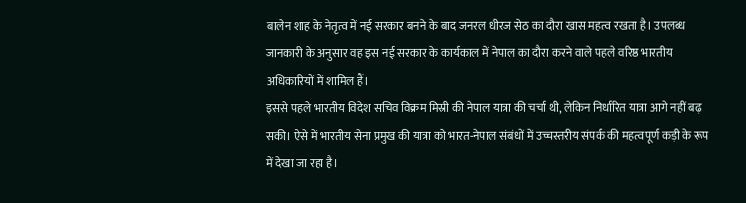बालेन शाह के नेतृत्व में नई सरकार बनने के बाद जनरल धीरज सेठ का दौरा खास महत्व रखता है। उपलब्ध जानकारी के अनुसार वह इस नई सरकार के कार्यकाल में नेपाल का दौरा करने वाले पहले वरिष्ठ भारतीय अधिकारियों में शामिल हैं।
इससे पहले भारतीय विदेश सचिव विक्रम मिस्री की नेपाल यात्रा की चर्चा थी, लेकिन निर्धारित यात्रा आगे नहीं बढ़ सकी। ऐसे में भारतीय सेना प्रमुख की यात्रा को भारत-नेपाल संबंधों में उच्चस्तरीय संपर्क की महत्वपूर्ण कड़ी के रूप में देखा जा रहा है।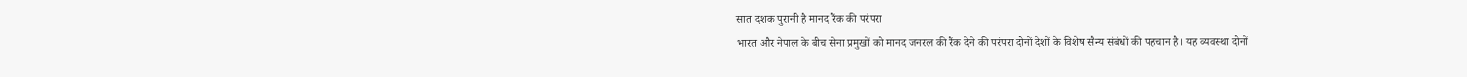सात दशक पुरानी है मानद रैंक की परंपरा
भारत और नेपाल के बीच सेना प्रमुखों को मानद जनरल की रैंक देने की परंपरा दोनों देशों के विशेष सैन्य संबंधों की पहचान है। यह व्यवस्था दोनों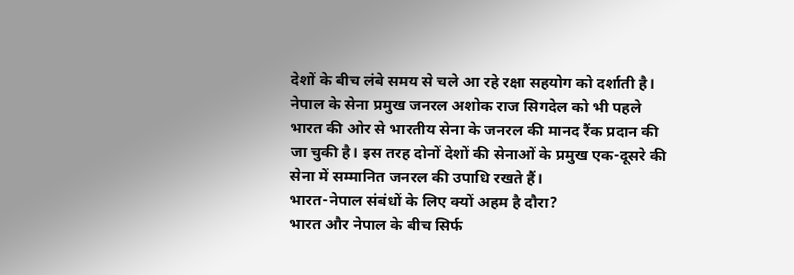देशों के बीच लंबे समय से चले आ रहे रक्षा सहयोग को दर्शाती है।
नेपाल के सेना प्रमुख जनरल अशोक राज सिगदेल को भी पहले भारत की ओर से भारतीय सेना के जनरल की मानद रैंक प्रदान की जा चुकी है। इस तरह दोनों देशों की सेनाओं के प्रमुख एक-दूसरे की सेना में सम्मानित जनरल की उपाधि रखते हैं।
भारत-नेपाल संबंधों के लिए क्यों अहम है दौरा?
भारत और नेपाल के बीच सिर्फ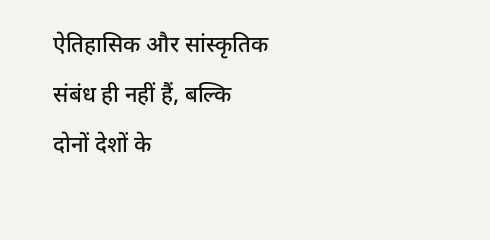ऐतिहासिक और सांस्कृतिक संबंध ही नहीं हैं, बल्कि दोनों देशों के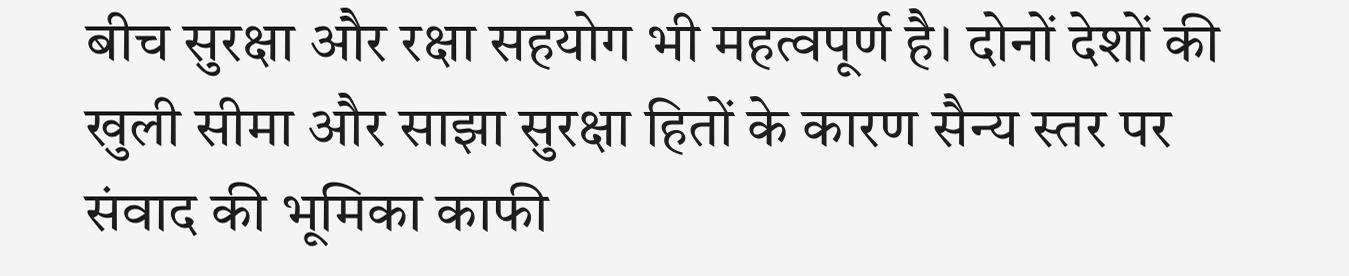बीच सुरक्षा और रक्षा सहयोग भी महत्वपूर्ण है। दोनों देशों की खुली सीमा और साझा सुरक्षा हितों के कारण सैन्य स्तर पर संवाद की भूमिका काफी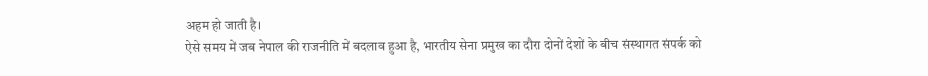अहम हो जाती है।
ऐसे समय में जब नेपाल की राजनीति में बदलाव हुआ है, भारतीय सेना प्रमुख का दौरा दोनों देशों के बीच संस्थागत संपर्क को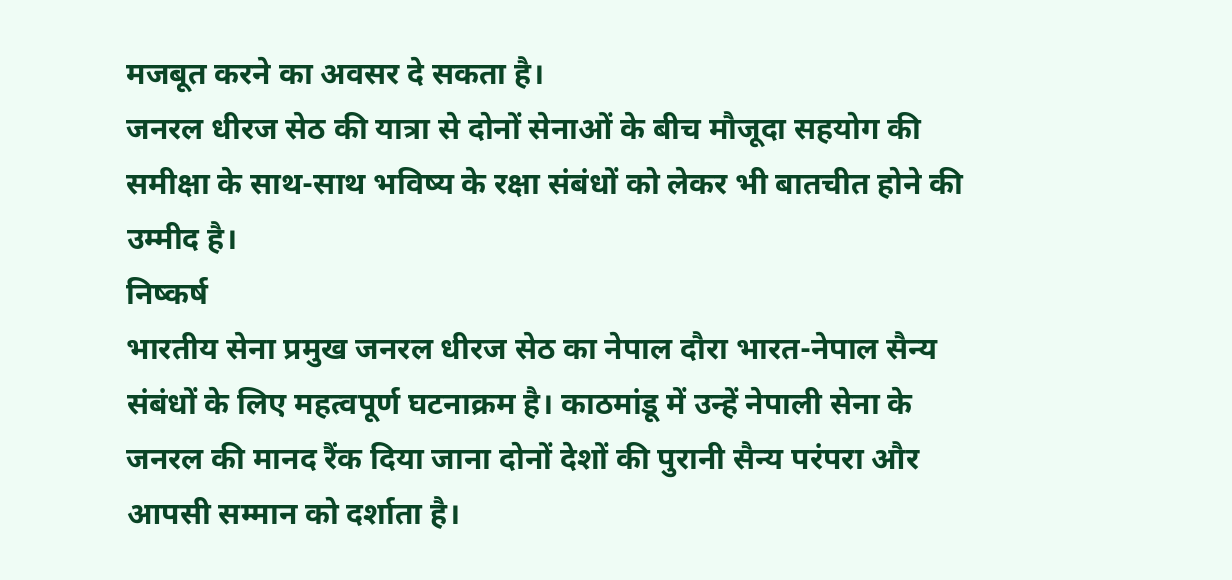मजबूत करने का अवसर दे सकता है।
जनरल धीरज सेठ की यात्रा से दोनों सेनाओं के बीच मौजूदा सहयोग की समीक्षा के साथ-साथ भविष्य के रक्षा संबंधों को लेकर भी बातचीत होने की उम्मीद है।
निष्कर्ष
भारतीय सेना प्रमुख जनरल धीरज सेठ का नेपाल दौरा भारत-नेपाल सैन्य संबंधों के लिए महत्वपूर्ण घटनाक्रम है। काठमांडू में उन्हें नेपाली सेना के जनरल की मानद रैंक दिया जाना दोनों देशों की पुरानी सैन्य परंपरा और आपसी सम्मान को दर्शाता है।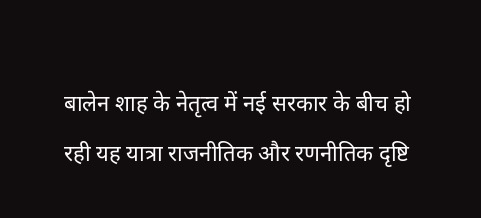बालेन शाह के नेतृत्व में नई सरकार के बीच हो रही यह यात्रा राजनीतिक और रणनीतिक दृष्टि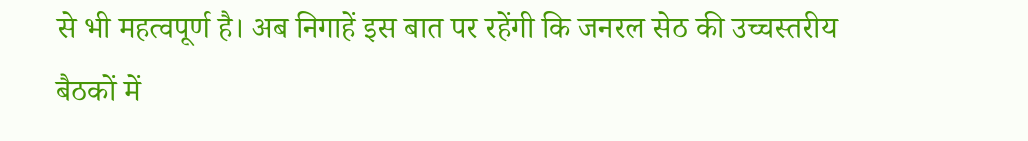से भी महत्वपूर्ण है। अब निगाहें इस बात पर रहेंगी कि जनरल सेठ की उच्चस्तरीय बैठकों में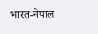भारत-नेपाल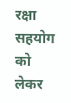रक्षा सहयोग को लेकर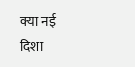क्या नई दिशा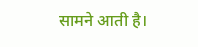सामने आती है।